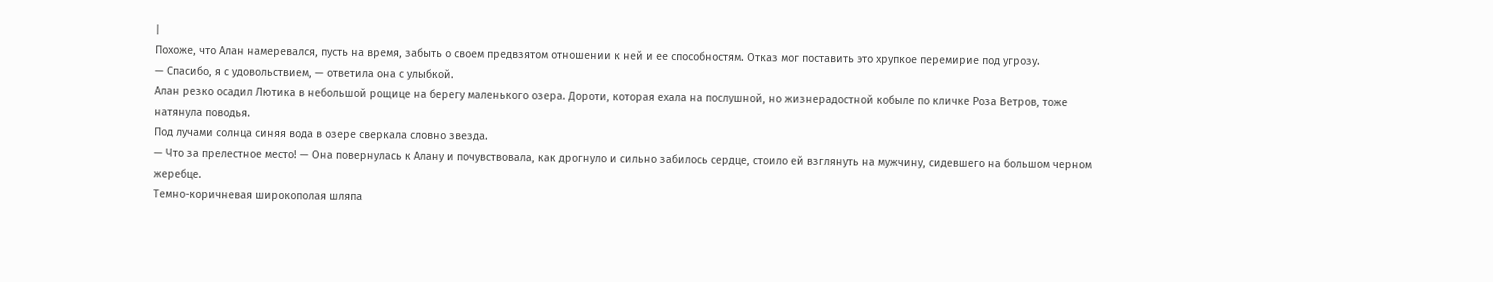|
Похоже, что Алан намеревался, пусть на время, забыть о своем предвзятом отношении к ней и ее способностям. Отказ мог поставить это хрупкое перемирие под угрозу.
— Спасибо, я с удовольствием, — ответила она с улыбкой.
Алан резко осадил Лютика в небольшой рощице на берегу маленького озера. Дороти, которая ехала на послушной, но жизнерадостной кобыле по кличке Роза Ветров, тоже натянула поводья.
Под лучами солнца синяя вода в озере сверкала словно звезда.
— Что за прелестное место! — Она повернулась к Алану и почувствовала, как дрогнуло и сильно забилось сердце, стоило ей взглянуть на мужчину, сидевшего на большом черном жеребце.
Темно-коричневая широкополая шляпа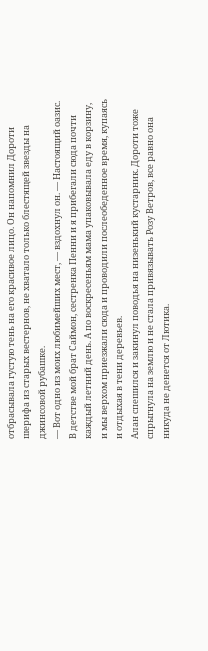отбрасывала густую тень на его красивое лицо. Он напомнил Дороти шерифа из старых вестернов, не хватало только блестящей звезды на джинсовой рубашке.
— Вот одно из моих любимейших мест, — вздохнул он. — Настоящий оазис. В детстве мой брат Саймон, сестренка Пенни и я прибегали сюда почти каждый летний день. А по воскресеньям мама упаковывала еду в корзину, и мы верхом приезжали сюда и проводили послеобеденное время, купаясь и отдыхая в тени деревьев.
Алан спешился и закинул поводья на низенький кустарник. Дороти тоже спрыгнула на землю и не стала привязывать Розу Ветров, все равно она никуда не денется от Лютика.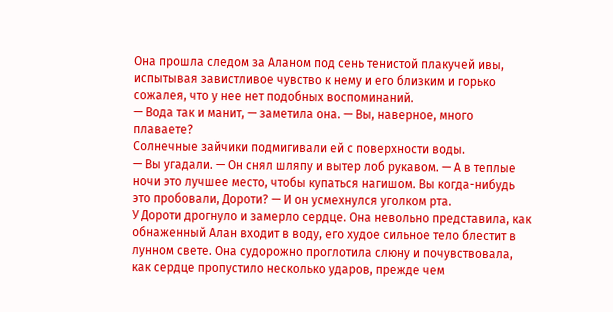Она прошла следом за Аланом под сень тенистой плакучей ивы, испытывая завистливое чувство к нему и его близким и горько сожалея, что у нее нет подобных воспоминаний.
— Вода так и манит, — заметила она. — Вы, наверное, много плаваете?
Солнечные зайчики подмигивали ей с поверхности воды.
— Вы угадали. — Он снял шляпу и вытер лоб рукавом. — А в теплые ночи это лучшее место, чтобы купаться нагишом. Вы когда-нибудь это пробовали, Дороти? — И он усмехнулся уголком рта.
У Дороти дрогнуло и замерло сердце. Она невольно представила, как обнаженный Алан входит в воду, его худое сильное тело блестит в лунном свете. Она судорожно проглотила слюну и почувствовала, как сердце пропустило несколько ударов, прежде чем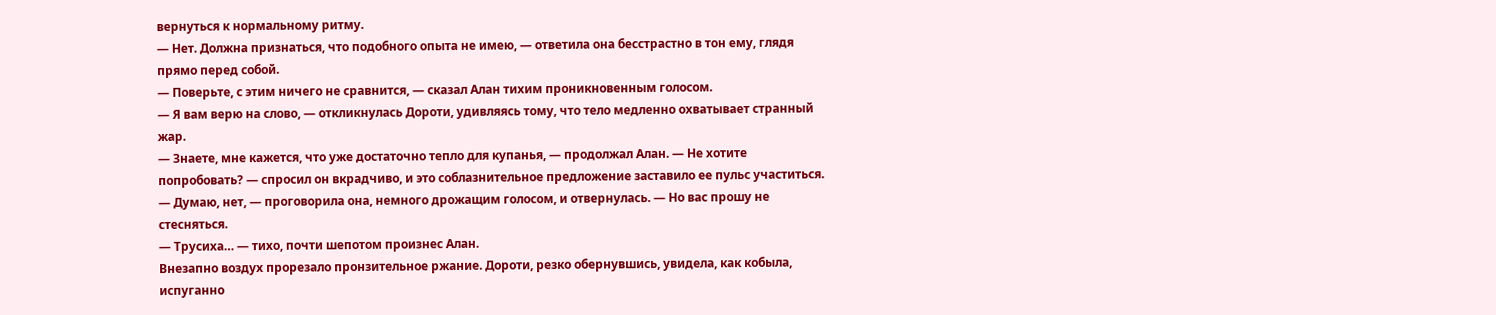вернуться к нормальному ритму.
— Нет. Должна признаться, что подобного опыта не имею, — ответила она бесстрастно в тон ему, глядя прямо перед собой.
— Поверьте, с этим ничего не сравнится, — сказал Алан тихим проникновенным голосом.
— Я вам верю на слово, — откликнулась Дороти, удивляясь тому, что тело медленно охватывает странный жар.
— Знаете, мне кажется, что уже достаточно тепло для купанья, — продолжал Алан. — Не хотите попробовать? — спросил он вкрадчиво, и это соблазнительное предложение заставило ее пульс участиться.
— Думаю, нет, — проговорила она, немного дрожащим голосом, и отвернулась. — Но вас прошу не стесняться.
— Трусиха… — тихо, почти шепотом произнес Алан.
Внезапно воздух прорезало пронзительное ржание. Дороти, резко обернувшись, увидела, как кобыла, испуганно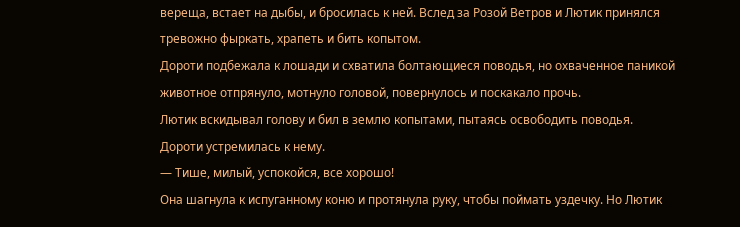вереща, встает на дыбы, и бросилась к ней. Вслед за Розой Ветров и Лютик принялся тревожно фыркать, храпеть и бить копытом.
Дороти подбежала к лошади и схватила болтающиеся поводья, но охваченное паникой животное отпрянуло, мотнуло головой, повернулось и поскакало прочь.
Лютик вскидывал голову и бил в землю копытами, пытаясь освободить поводья. Дороти устремилась к нему.
— Тише, милый, успокойся, все хорошо!
Она шагнула к испуганному коню и протянула руку, чтобы поймать уздечку. Но Лютик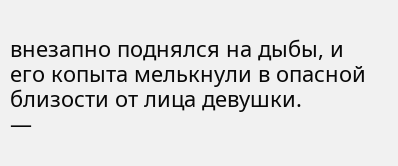внезапно поднялся на дыбы, и его копыта мелькнули в опасной близости от лица девушки.
—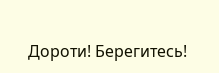Дороти! Берегитесь!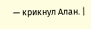— крикнул Алан. |